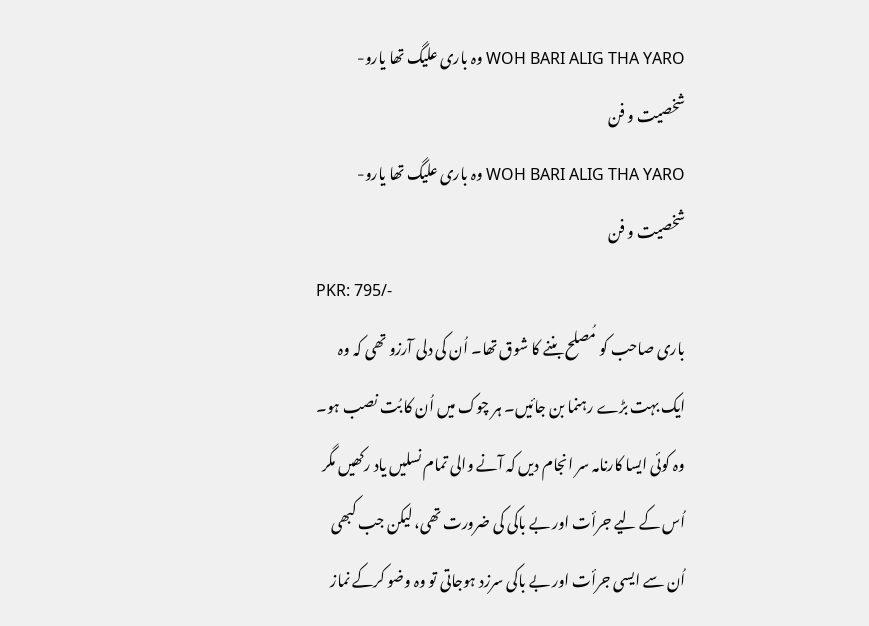WOH BARI ALIG THA YARO وہ باری علیگ تھا یارو- شخصیت و فن
WOH BARI ALIG THA YARO وہ باری علیگ تھا یارو- شخصیت و فن
PKR: 795/-
باری صاحب کو مُصلح بننے کا شوق تھا۔ اُن کی دلی آرزو تھی کہ وہ ایک بہت بڑے رہنما بن جائیں۔ ہر چوک میں اُن کا بُت نصب ہو۔ وہ کوئی ایسا کارنامہ سر انجام دیں کہ آنے والی تمام نسلیں یاد رکھیں مگر اُس کے لیے جرأت اور بے باکی کی ضرورت تھی، لیکن جب کبھی اُن سے ایسی جرأت اور بے باکی سرزد ہوجاتی تو وہ وضو کرکے نماز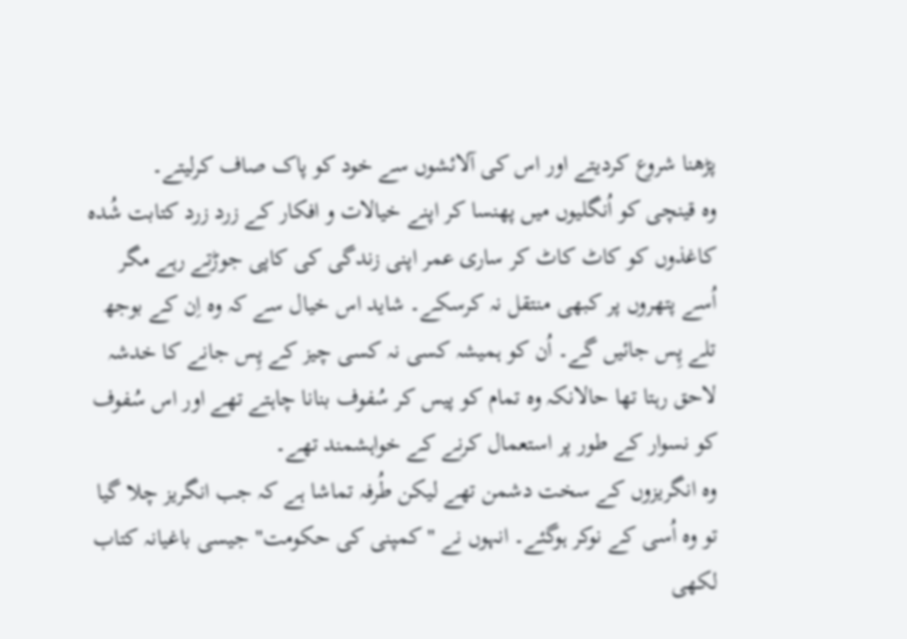پڑھنا شروع کردیتے اور اس کی آلائشوں سے خود کو پاک صاف کرلیتے۔
وہ قینچی کو اُنگلیوں میں پھنسا کر اپنے خیالات و افکار کے زرد زرد کتابت شُدہ کاغذوں کو کاٹ کاٹ کر ساری عمر اپنی زندگی کی کاپی جوڑتے رہے مگر اُسے پتھروں پر کبھی منتقل نہ کرسکے۔ شاید اس خیال سے کہ وہ اِن کے بوجھ تلے پِس جائیں گے۔ اُن کو ہمیشہ کسی نہ کسی چیز کے پِس جانے کا خدشہ لاحق رہتا تھا حالانکہ وہ تمام کو پیس کر سُفوف بنانا چاہتے تھے اور اس سُفوف کو نسوار کے طور پر استعمال کرنے کے خواہشمند تھے۔
وہ انگریزوں کے سخت دشمن تھے لیکن طُرفہ تماشا ہے کہ جب انگریز چلا گیا تو وہ اُسی کے نوکر ہوگئے۔ انہوں نے "کمپنی کی حکومت" جیسی باغیانہ کتاب لکھی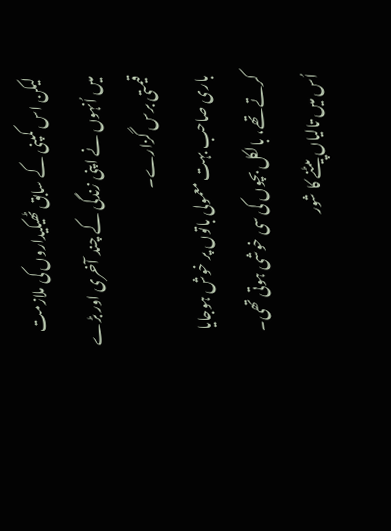لیکن اس کمپنی کے سابق ٹھیکیداروں کی ملازمت میں اُنہوں نے اپنی زندگی کے چند آخری اور بڑے قیمتی برس گزارے۔
باری صاحب بہت معمولی باتوں پر خوش ہوجایا کرتے تھے، بالکل بچوں کی سی خوشی ہوتی تھی۔ اُس میں تالیاں پیٹنے کا شور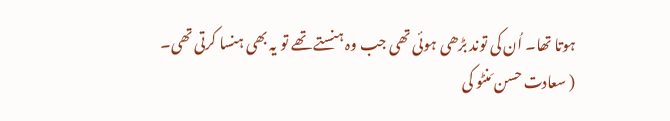ہوتا تھا۔ اُن کی توند بڑھی ہوئی تھی جب وہ ہنستے تھے تو یہ بھی ہنسا کرتی تھی۔
( سعادت حسن مَنٹو کی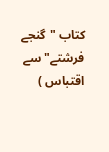کتاب "گنجے فرشتے" سے اقتباس )